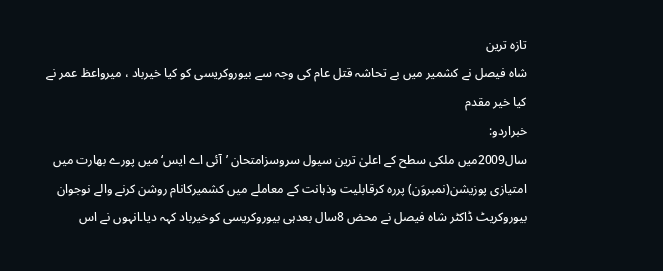تازہ ترین
شاہ فیصل نے کشمیر میں بے تحاشہ قتل عام کی وجہ سے بیوروکریسی کو کیا خیرباد ، میرواعظ عمر نے کیا خیر مقدم
خبراردو:
سال2009میں ملکی سطح کے اعلیٰ ترین سیول سروسزامتحان ’آئی اے ایس‘میں پورے بھارت میں امتیازی پوزیشن(نمبروَن) پررہ کرقابلیت وذہانت کے معاملے میں کشمیرکانام روشن کرنے والے نوجوان بیوروکریٹ ڈاکٹر شاہ فیصل نے محض 8سال بعدہی بیوروکریسی کوخیرباد کہہ دیا۔انہوں نے اس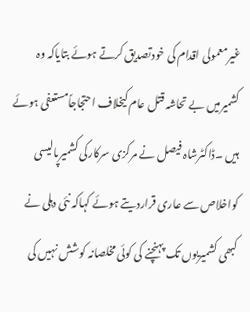غیرمعمولی اقدام کی خودتصدیق کرتے ہوئے بتایاکہ وہ کشمیرمیں بے تحاشہ قتل عام کیخلاف احتجاجاًمستعفی ہوئے ہیں ۔ڈاکٹرشاہ فیصل نے مرکزی سرکارکی کشمیرپالیسی کواخلاص سے عاری قراردیتے ہوئے کہاکہ نئی دہلی نے کبھی کشمیریوں تک پہنچنے کی کوئی مخلصانہ کوشش نہیں کی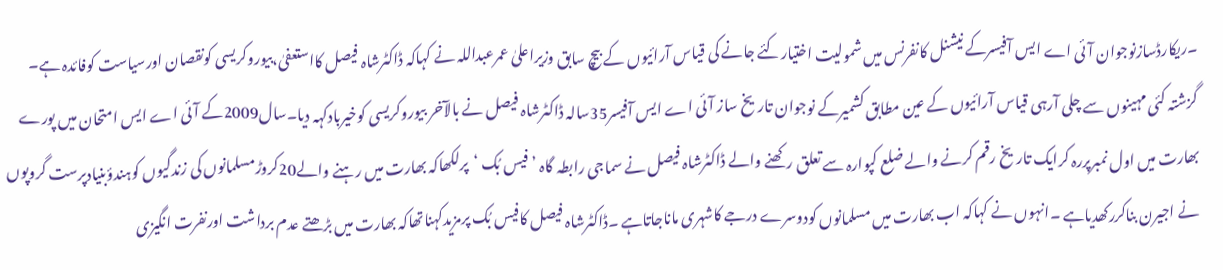۔ریکارڈسازنوجوان آئی اے ایس آفیسرکے نیشنل کانفرنس میں شمولیت اختیارکئے جانے کی قیاس آرائیوں کے بیچ سابق وزیراعلیٰ عمرعبداللہ نے کہاکہ ڈاکٹرشاہ فیصل کااستعفیٰ،بیوروکریسی کونقصان اورسیاست کوفائدہ ہے۔
گزشتہ کئی مہینوں سے چلی آرہی قیاس آرائیوں کے عین مطابق کشمیرکے نوجوان تاریخ ساز آئی اے ایس آفیسر35سالہ ڈاکٹرشاہ فیصل نے بالآخر بیوروکریسی کوخیربادکہہ دیا۔سال2009کے آئی اے ایس امتحان میں پورے بھارت میں اول نمبرپررہ کرایک تاریخ رقم کرنے والے ضلع کپوارہ سے تعلق رکھنے والے ڈاکٹرشاہ فیصل نے سماجی رابطہ گاہ ’فیس بُک ‘پرلکھاکہ بھارت میں رہنے والے20کروڑمسلمانوں کی زندگیوں کوہندؤبنیادپرست گروپوں نے اجیرن بناکررکھدیاہے ۔انہوں نے کہاکہ اب بھارت میں مسلمانوں کودوسرے درجے کاشہری ماناجاتاہے ۔ڈاکٹرشاہ فیصل کافیس بُک پرمزیدکہناتھاکہ بھارت میں بڑھتے عدم برداشت اورنفرت انگیزی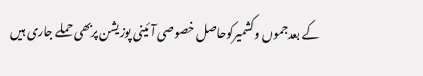کے بعدجموں وکشمیرکوحاصل خصوصی آئینی پوزیشن پربھی حملے جاری ہیں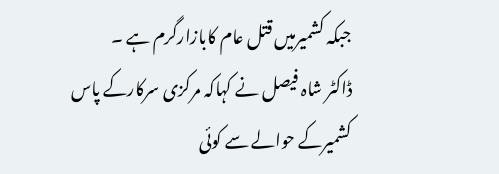جبکہ کشمیرمیں قتل عام کابازارگرم ہے ۔
ڈاکٹر شاہ فیصل نے کہاکہ مرکزی سرکارکے پاس کشمیرکے حوالے سے کوئی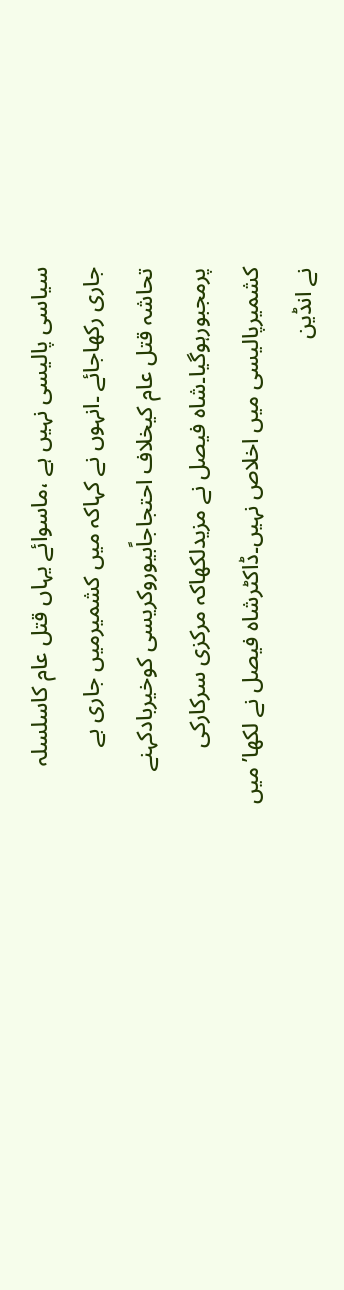سیاسی پالیسی نہیں ہے ،ماسوائے یہاں قتل عام کاسلسلہ جاری رکھاجائے ۔انہوں نے کہاکہ میں کشمیرمیں جاری بے تحاشہ قتل عام کیخلاف احتجاجاًبیوروکریسی کوخیربادکہنے پرمجبورہوگیا۔شاہ فیصل نے مزیدلکھاکہ مرکزی سرکارکی کشمیرپالیسی میں اخلاص نہیں۔ڈاکٹرشاہ فیصل نے لکھا’میں نے انڈین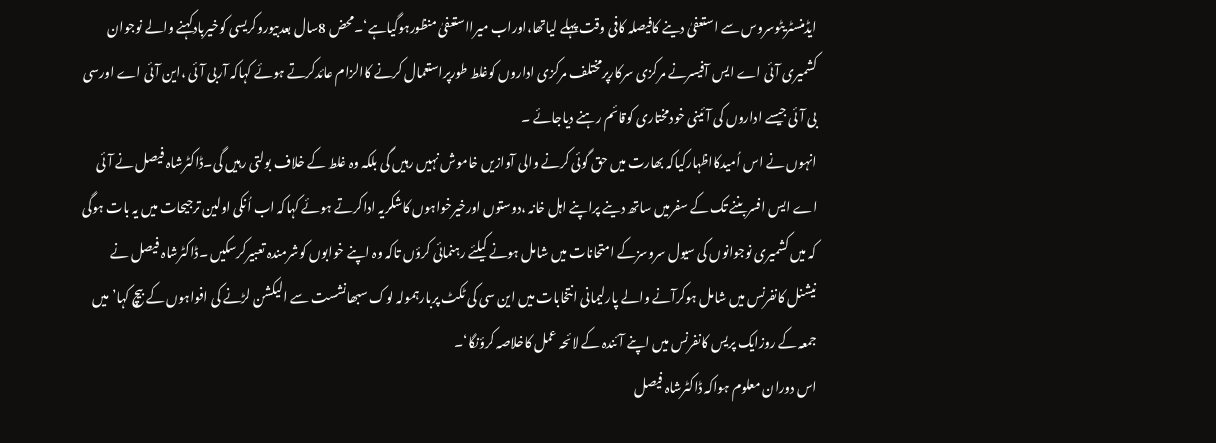ایڈمنسٹریٹوسروس سے استعفیٰ دینے کافیصلہ کافی وقت پہلے لیاتھا،اوراب میرااستعفیٰ منظورہوگیاہے‘۔محض 8سال بعدبیوروکریسی کوخیربادکہنے والے نوجوان کشمیری آئی اے ایس آفیسرنے مرکزی سرکارپرمختلف مرکزی اداروں کوغلط طورپراستعمال کرنے کاالزام عائدکرتے ہوئے کہاکہ آربی آئی ،این آئی اے اورسی بی آئی جیسے اداروں کی آئینی خودمختاری کوقائم رہنے دیاجائے ۔
انہوں نے اس اُمیدکااظہارکیاکہ بھارت میں حق گوئی کرنے والی آوازیں خاموش نہیں رہیں گی بلکہ وہ غلط کے خلاف بولتی رہیں گی۔ڈاکٹرشاہ فیصل نے آئی اے ایس افسربننے تک کے سفرمیں ساتھ دینے پراپنے اہل خانہ ،دوستوں اورخیرخواہوں کاشکریہ اداکرتے ہوئے کہاکہ اب اُنکی اولین ترجیحات میں یہ بات ہوگی کہ میں کشمیری نوجوانوں کی سیول سروسزکے امتحانات میں شامل ہونے کیلئے رہنمائی کرؤں تاکہ وہ اپنے خوابوں کوشرمندہ تعبیرکرسکیں ۔ڈاکٹرشاہ فیصل نے نیشنل کانفرنس میں شامل ہوکرآنے والے پارلیمانی انتخابات میں این سی کی ٹکٹ پربارہمولہ لوک سبھانشست سے الیکشن لڑنے کی افواہوں کے بیچ کہا’میں جمعہ کے روزایک پریس کانفرنس میں اپنے آئندہ کے لائحہ عمل کاخلاصہ کرؤنگا‘۔
اس دوران معلوم ہواکہ ڈاکٹرشاہ فیصل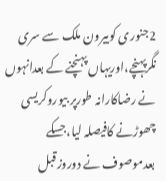2جنوری کوبیرون ملک سے سری نگرپہنچے،اوریہاں پہنچنے کے بعدانہوں نے رضاکارانہ طورپر بیوروکریسی چھوڑنے کافیصلہ لیا،جسکے بعدموصوف نے دوروزقبل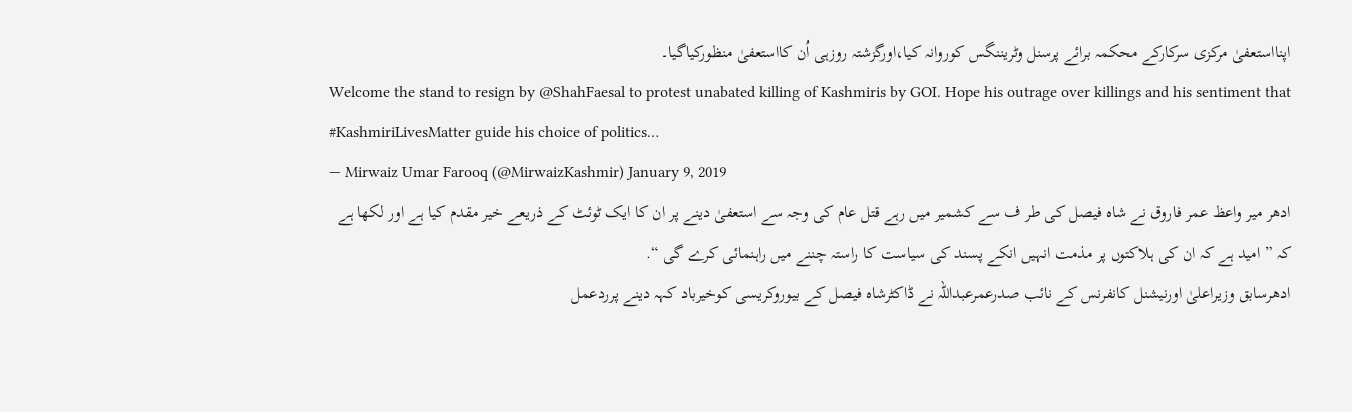اپنااستعفیٰ مرکزی سرکارکے محکمہ برائے پرسنل وٹریننگس کوروانہ کیا،اورگزشتہ روزہی اُن کااستعفیٰ منظورکیاگیا۔
Welcome the stand to resign by @ShahFaesal to protest unabated killing of Kashmiris by GOI. Hope his outrage over killings and his sentiment that #KashmiriLivesMatter guide his choice of politics…
— Mirwaiz Umar Farooq (@MirwaizKashmir) January 9, 2019
ادھر میر واعظ عمر فاروق نے شاہ فیصل کی طر ف سے کشمیر میں رہے قتل عام کی وجہ سے استعفیٰ دینے پر ان کا ایک ٹوئٹ کے ذریعے خیر مقدم کیا ہے اور لکھا ہے کہ ” امید ہے کہ ان کی ہلاکتوں پر مذمت انہیں انکے پسند کی سیاست کا راستہ چننے میں راہنمائی کرے گی “.
ادھرسابق وزیراعلیٰ اورنیشنل کانفرنس کے نائب صدرعمرعبداللہ نے ڈاکٹرشاہ فیصل کے بیوروکریسی کوخیرباد کہہ دینے پرردعمل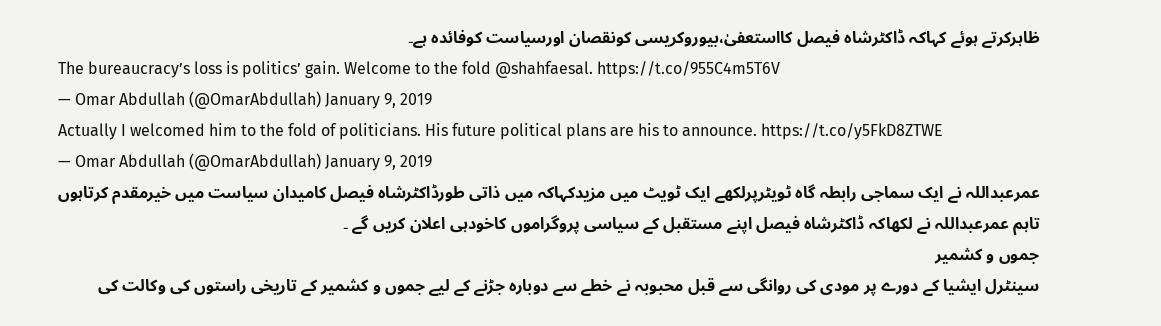ظاہرکرتے ہوئے کہاکہ ڈاکٹرشاہ فیصل کااستعفیٰ،بیوروکریسی کونقصان اورسیاست کوفائدہ ہے۔
The bureaucracy’s loss is politics’ gain. Welcome to the fold @shahfaesal. https://t.co/955C4m5T6V
— Omar Abdullah (@OmarAbdullah) January 9, 2019
Actually I welcomed him to the fold of politicians. His future political plans are his to announce. https://t.co/y5FkD8ZTWE
— Omar Abdullah (@OmarAbdullah) January 9, 2019
عمرعبداللہ نے ایک سماجی رابطہ گاہ ٹویٹرپرلکھے ایک ٹویٹ میں مزیدکہاکہ میں ذاتی طورڈاکٹرشاہ فیصل کامیدان سیاست میں خیرمقدم کرتاہوں تاہم عمرعبداللہ نے لکھاکہ ڈاکٹرشاہ فیصل اپنے مستقبل کے سیاسی پروگراموں کاخودہی اعلان کریں گے ۔
جموں و کشمیر
سینٹرل ایشیا کے دورے پر مودی کی روانگی سے قبل محبوبہ نے خطے سے دوبارہ جڑنے کے لیے جموں و کشمیر کے تاریخی راستوں کی وکالت کی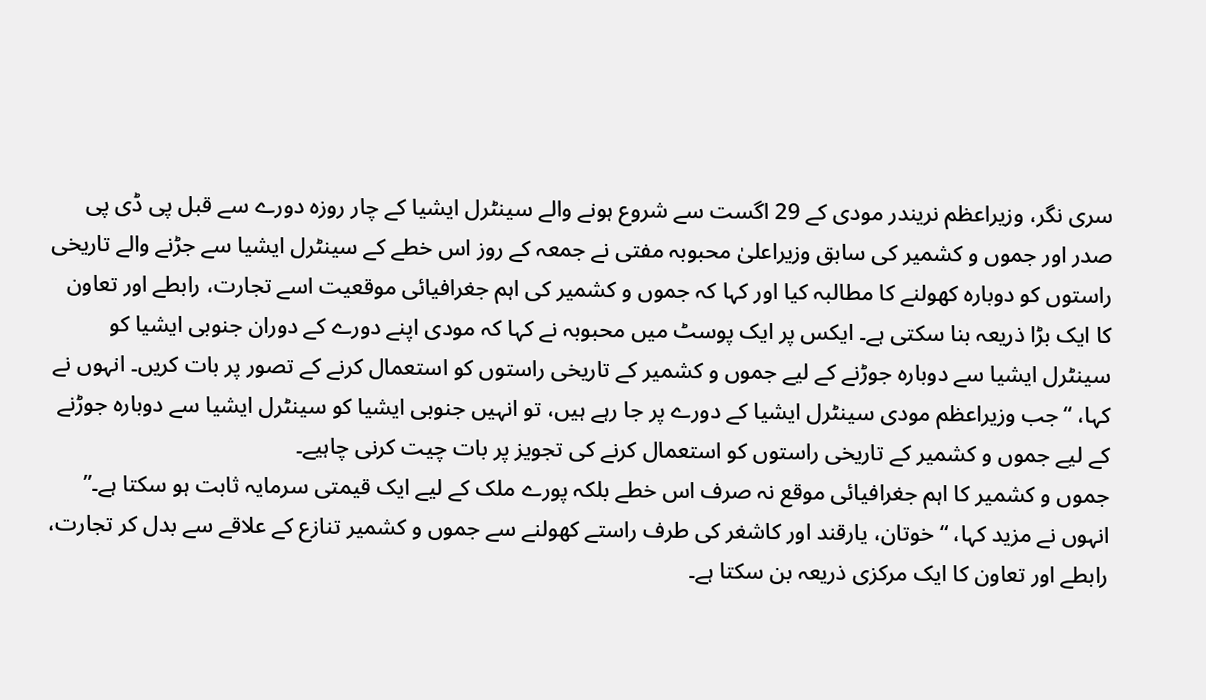سری نگر، وزیراعظم نریندر مودی کے 29 اگست سے شروع ہونے والے سینٹرل ایشیا کے چار روزہ دورے سے قبل پی ڈی پی صدر اور جموں و کشمیر کی سابق وزیراعلیٰ محبوبہ مفتی نے جمعہ کے روز اس خطے کے سینٹرل ایشیا سے جڑنے والے تاریخی راستوں کو دوبارہ کھولنے کا مطالبہ کیا اور کہا کہ جموں و کشمیر کی اہم جغرافیائی موقعیت اسے تجارت، رابطے اور تعاون کا ایک بڑا ذریعہ بنا سکتی ہے۔ ایکس پر ایک پوسٹ میں محبوبہ نے کہا کہ مودی اپنے دورے کے دوران جنوبی ایشیا کو سینٹرل ایشیا سے دوبارہ جوڑنے کے لیے جموں و کشمیر کے تاریخی راستوں کو استعمال کرنے کے تصور پر بات کریں۔ انہوں نے کہا، “جب وزیراعظم مودی سینٹرل ایشیا کے دورے پر جا رہے ہیں، تو انہیں جنوبی ایشیا کو سینٹرل ایشیا سے دوبارہ جوڑنے کے لیے جموں و کشمیر کے تاریخی راستوں کو استعمال کرنے کی تجویز پر بات چیت کرنی چاہیے۔
جموں و کشمیر کا اہم جغرافیائی موقع نہ صرف اس خطے بلکہ پورے ملک کے لیے ایک قیمتی سرمایہ ثابت ہو سکتا ہے۔” انہوں نے مزید کہا، “خوتان، یارقند اور کاشغر کی طرف راستے کھولنے سے جموں و کشمیر تنازع کے علاقے سے بدل کر تجارت، رابطے اور تعاون کا ایک مرکزی ذریعہ بن سکتا ہے۔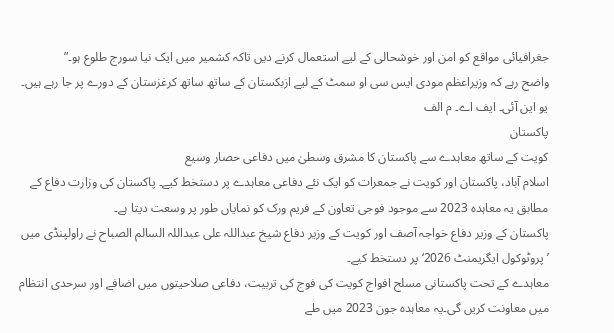جغرافیائی مواقع کو امن اور خوشحالی کے لیے استعمال کرنے دیں تاکہ کشمیر میں ایک نیا سورج طلوع ہو۔”
واضح رہے کہ وزیراعظم مودی ایس سی او سمٹ کے لیے ازبکستان کے ساتھ ساتھ کرغزستان کے دورے پر جا رہے ہیں۔
یو این آئی۔ ایف اے۔ م الف
پاکستان
کویت کے ساتھ معاہدے سے پاکستان کا مشرق وسطیٰ میں دفاعی حصار وسیع
اسلام آباد، پاکستان اور کویت نے جمعرات کو ایک نئے دفاعی معاہدے پر دستخط کیے۔ پاکستان کی وزارت دفاع کے مطابق یہ معاہدہ 2023 سے موجود فوجی تعاون کے فریم ورک کو نمایاں طور پر وسعت دیتا ہے۔
پاکستان کے وزیر دفاع خواجہ آصف اور کویت کے وزیر دفاع شیخ عبداللہ علی عبداللہ السالم الصباح نے راولپنڈی میں ’پروٹوکول ایگریمنٹ 2026‘ پر دستخط کیے۔
معاہدے کے تحت پاکستانی مسلح افواج کویت کی فوج کی تربیت، دفاعی صلاحیتوں میں اضافے اور سرحدی انتظام میں معاونت کریں گی۔یہ معاہدہ جون 2023 میں طے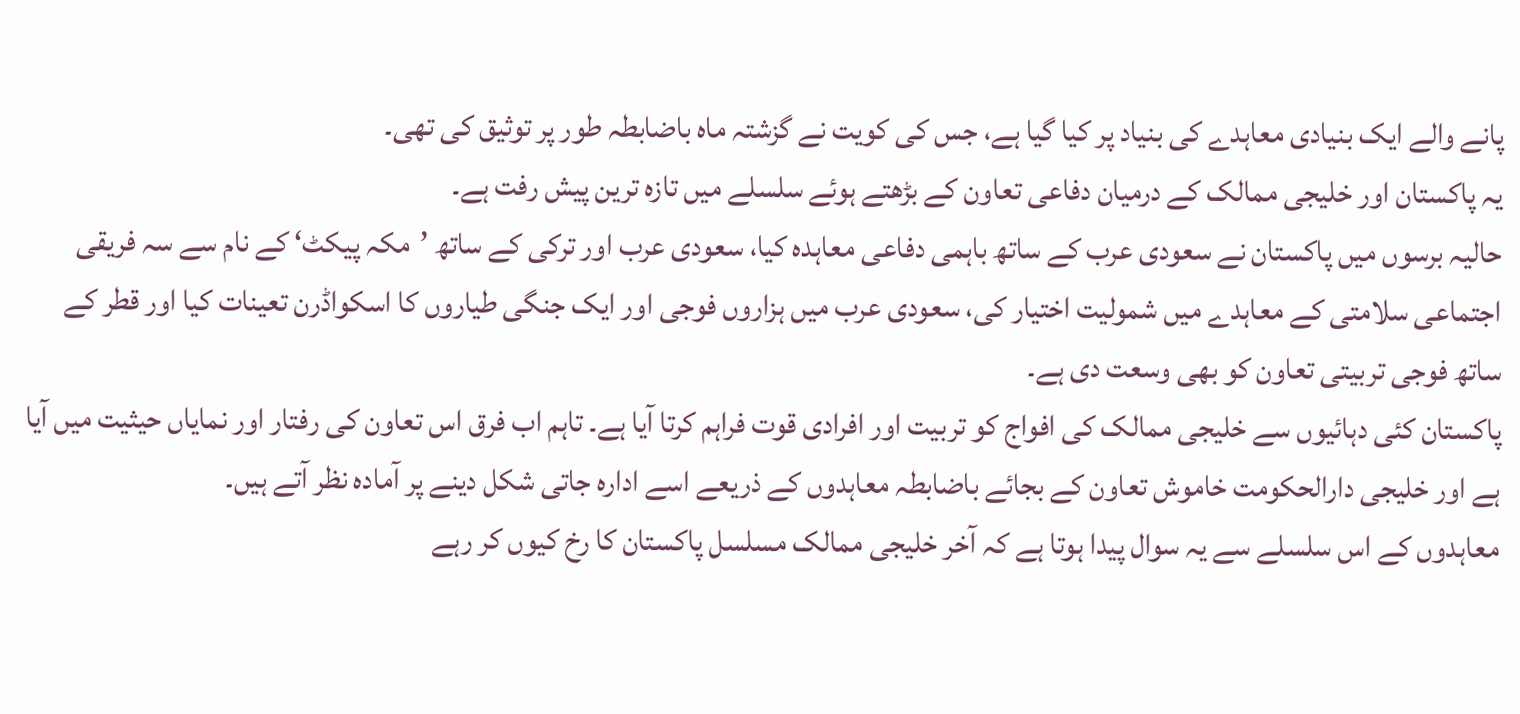پانے والے ایک بنیادی معاہدے کی بنیاد پر کیا گیا ہے، جس کی کویت نے گزشتہ ماہ باضابطہ طور پر توثیق کی تھی۔
یہ پاکستان اور خلیجی ممالک کے درمیان دفاعی تعاون کے بڑھتے ہوئے سلسلے میں تازہ ترین پیش رفت ہے۔
حالیہ برسوں میں پاکستان نے سعودی عرب کے ساتھ باہمی دفاعی معاہدہ کیا، سعودی عرب اور ترکی کے ساتھ ’مکہ پیکٹ‘ کے نام سے سہ فریقی اجتماعی سلامتی کے معاہدے میں شمولیت اختیار کی، سعودی عرب میں ہزاروں فوجی اور ایک جنگی طیاروں کا اسکواڈرن تعینات کیا اور قطر کے ساتھ فوجی تربیتی تعاون کو بھی وسعت دی ہے۔
پاکستان کئی دہائیوں سے خلیجی ممالک کی افواج کو تربیت اور افرادی قوت فراہم کرتا آیا ہے۔ تاہم اب فرق اس تعاون کی رفتار اور نمایاں حیثیت میں آیا ہے اور خلیجی دارالحکومت خاموش تعاون کے بجائے باضابطہ معاہدوں کے ذریعے اسے ادارہ جاتی شکل دینے پر آمادہ نظر آتے ہیں۔
معاہدوں کے اس سلسلے سے یہ سوال پیدا ہوتا ہے کہ آخر خلیجی ممالک مسلسل پاکستان کا رخ کیوں کر رہے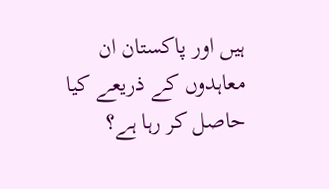ہیں اور پاکستان ان معاہدوں کے ذریعے کیا حاصل کر رہا ہے؟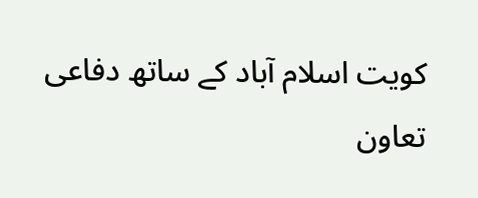کویت اسلام آباد کے ساتھ دفاعی تعاون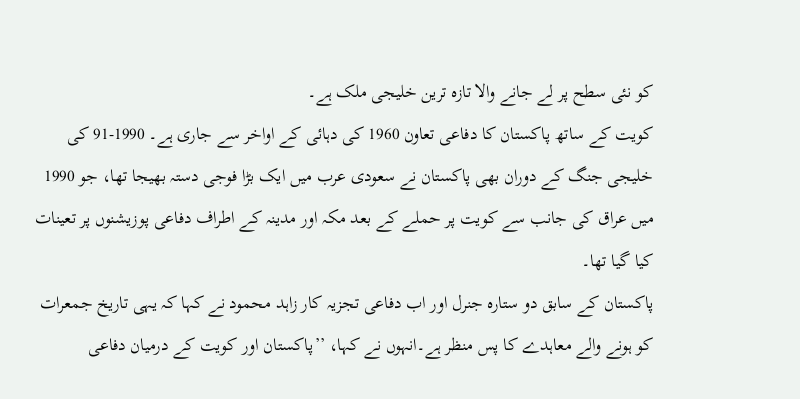کو نئی سطح پر لے جانے والا تازہ ترین خلیجی ملک ہے۔
کویت کے ساتھ پاکستان کا دفاعی تعاون 1960 کی دہائی کے اواخر سے جاری ہے۔ 1990-91 کی خلیجی جنگ کے دوران بھی پاکستان نے سعودی عرب میں ایک بڑا فوجی دستہ بھیجا تھا، جو 1990 میں عراق کی جانب سے کویت پر حملے کے بعد مکہ اور مدینہ کے اطراف دفاعی پوزیشنوں پر تعینات کیا گیا تھا۔
پاکستان کے سابق دو ستارہ جنرل اور اب دفاعی تجزیہ کار زاہد محمود نے کہا کہ یہی تاریخ جمعرات کو ہونے والے معاہدے کا پس منظر ہے۔انہوں نے کہا، ’’پاکستان اور کویت کے درمیان دفاعی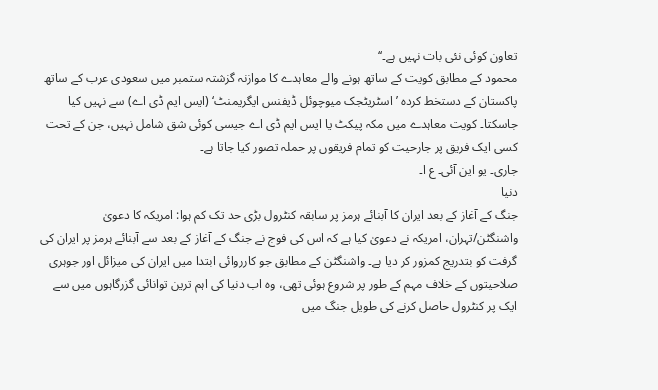تعاون کوئی نئی بات نہیں ہے۔‘‘
محمود کے مطابق کویت کے ساتھ ہونے والے معاہدے کا موازنہ گزشتہ ستمبر میں سعودی عرب کے ساتھ پاکستان کے دستخط کردہ ’اسٹریٹجک میوچوئل ڈیفنس ایگریمنٹ‘ (ایس ایم ڈی اے) سے نہیں کیا جاسکتا۔ کویت معاہدے میں مکہ پیکٹ یا ایس ایم ڈی اے جیسی کوئی شق شامل نہیں، جن کے تحت کسی ایک فریق پر جارحیت کو تمام فریقوں پر حملہ تصور کیا جاتا ہے۔
جاری۔ یو این آئی۔ ع ا۔
دنیا
جنگ کے آغاز کے بعد ایران کا آبنائے ہرمز پر سابقہ کنٹرول بڑی حد تک کم ہوا: امریکہ کا دعویٰ
واشنگٹن/تہران، امریکہ نے دعویٰ کیا ہے کہ اس کی فوج نے جنگ کے آغاز کے بعد سے آبنائے ہرمز پر ایران کی گرفت کو بتدریج کمزور کر دیا ہے۔ واشنگٹن کے مطابق جو کارروائی ابتدا میں ایران کی میزائل اور جوہری صلاحیتوں کے خلاف مہم کے طور پر شروع ہوئی تھی، وہ اب دنیا کی اہم ترین توانائی گزرگاہوں میں سے ایک پر کنٹرول حاصل کرنے کی طویل جنگ میں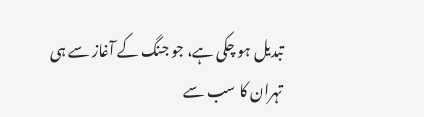تبدیل ہو چکی ہے، جو جنگ کے آغاز سے ہی تہران کا سب سے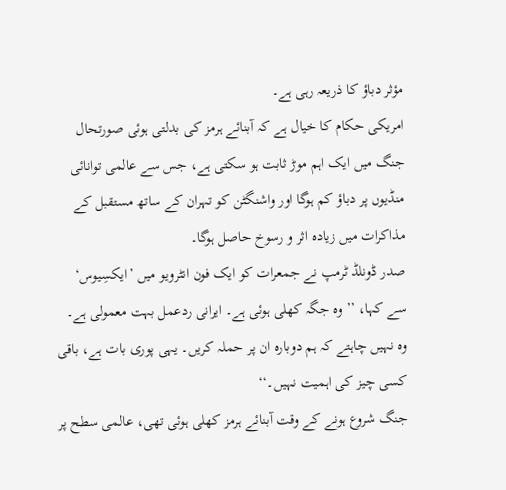مؤثر دباؤ کا ذریعہ رہی ہے۔
امریکی حکام کا خیال ہے کہ آبنائے ہرمز کی بدلتی ہوئی صورتحال جنگ میں ایک اہم موڑ ثابت ہو سکتی ہے، جس سے عالمی توانائی منڈیوں پر دباؤ کم ہوگا اور واشنگٹن کو تہران کے ساتھ مستقبل کے مذاکرات میں زیادہ اثر و رسوخ حاصل ہوگا۔
صدر ڈونلڈ ٹرمپ نے جمعرات کو ایک فون انٹرویو میں ’ایکسِیوس‘ سے کہا، ’’وہ جگہ کھلی ہوئی ہے۔ ایرانی ردعمل بہت معمولی ہے۔ وہ نہیں چاہتے کہ ہم دوبارہ ان پر حملہ کریں۔ یہی پوری بات ہے، باقی کسی چیز کی اہمیت نہیں۔‘‘
جنگ شروع ہونے کے وقت آبنائے ہرمز کھلی ہوئی تھی، عالمی سطح پر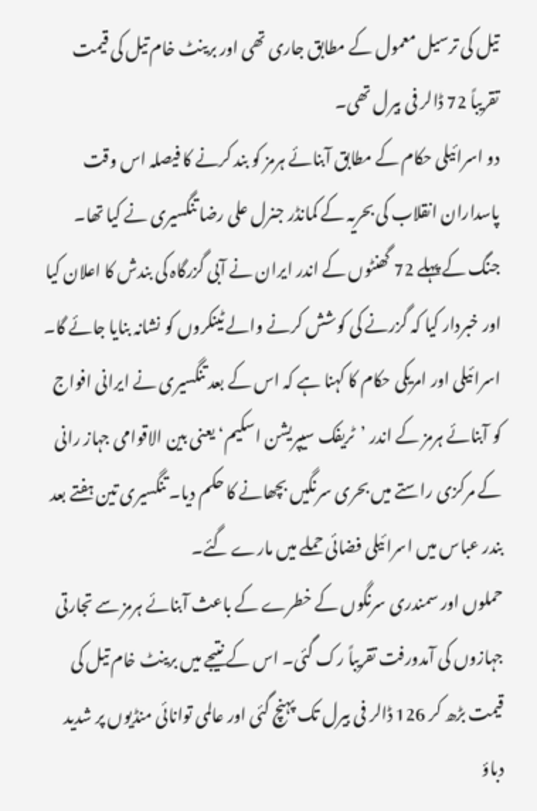تیل کی ترسیل معمول کے مطابق جاری تھی اور برینٹ خام تیل کی قیمت تقریباً 72 ڈالر فی بیرل تھی۔
دو اسرائیلی حکام کے مطابق آبنائے ہرمز کو بند کرنے کا فیصلہ اس وقت پاسداران انقلاب کی بحریہ کے کمانڈر جنرل علی رضا تنگسیری نے کیا تھا۔ جنگ کے پہلے 72 گھنٹوں کے اندر ایران نے آبی گزرگاہ کی بندش کا اعلان کیا اور خبردار کیا کہ گزرنے کی کوشش کرنے والے ٹینکروں کو نشانہ بنایا جائے گا۔
اسرائیلی اور امریکی حکام کا کہنا ہے کہ اس کے بعد تنگسیری نے ایرانی افواج کو آبنائے ہرمز کے اندر ’ٹریفک سیپریشن اسکیم‘ یعنی بین الاقوامی جہاز رانی کے مرکزی راستے میں بحری سرنگیں بچھانے کا حکم دیا۔ تنگسیری تین ہفتے بعد بندر عباس میں اسرائیلی فضائی حملے میں مارے گئے۔
حملوں اور سمندری سرنگوں کے خطرے کے باعث آبنائے ہرمز سے تجارتی جہازوں کی آمدورفت تقریباً رک گئی۔ اس کے نتیجے میں برینٹ خام تیل کی قیمت بڑھ کر 126 ڈالر فی بیرل تک پہنچ گئی اور عالمی توانائی منڈیوں پر شدید دباؤ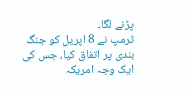پڑنے لگا۔
ٹرمپ نے 8 اپریل کو جنگ بندی پر اتفاق کیا، جس کی ایک وجہ امریکہ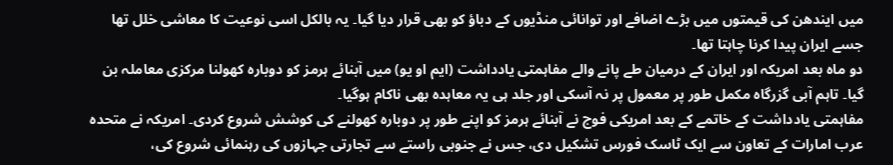میں ایندھن کی قیمتوں میں بڑے اضافے اور توانائی منڈیوں کے دباؤ کو بھی قرار دیا گیا۔ یہ بالکل اسی نوعیت کا معاشی خلل تھا جسے ایران پیدا کرنا چاہتا تھا۔
دو ماہ بعد امریکہ اور ایران کے درمیان طے پانے والے مفاہمتی یادداشت (ایم او یو) میں آبنائے ہرمز کو دوبارہ کھولنا مرکزی معاملہ بن گیا۔ تاہم آبی گزرگاہ مکمل طور پر معمول پر نہ آسکی اور جلد ہی یہ معاہدہ بھی ناکام ہوگیا۔
مفاہمتی یادداشت کے خاتمے کے بعد امریکی فوج نے آبنائے ہرمز کو اپنے طور پر دوبارہ کھولنے کی کوشش شروع کردی۔ امریکہ نے متحدہ عرب امارات کے تعاون سے ایک ٹاسک فورس تشکیل دی، جس نے جنوبی راستے سے تجارتی جہازوں کی رہنمائی شروع کی،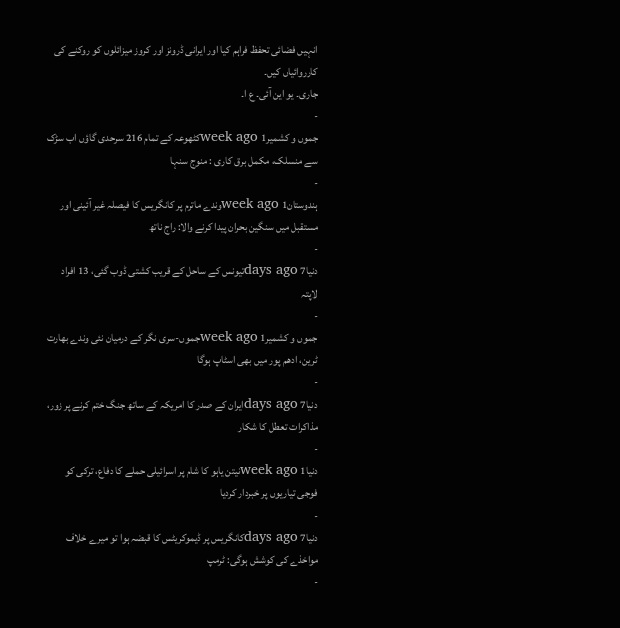انہیں فضائی تحفظ فراہم کیا اور ایرانی ڈرونز اور کروز میزائلوں کو روکنے کی کارروائیاں کیں۔
جاری۔ یو این آئی۔ ع ا۔
-
جموں و کشمیر1 week agoکٹھوعہ کے تمام 216 سرحدی گاؤں اب سڑک سے منسلک، مکمل برق کاری : منوج سنہا
-
ہندوستان1 week agoوندے ماترم پر کانگریس کا فیصلہ غیر آئینی اور مستقبل میں سنگین بحران پیدا کرنے والا: راج ناتھ
-
دنیا7 days agoتیونس کے ساحل کے قریب کشتی ڈوب گئی، 13 افراد لاپتہ
-
جموں و کشمیر1 week agoجموں-سری نگر کے درمیان نئی وندے بھارت ٹرین، ادھم پور میں بھی اسٹاپ ہوگا
-
دنیا7 days agoایران کے صدر کا امریکہ کے ساتھ جنگ ختم کرنے پر زور، مذاکرات تعطل کا شکار
-
دنیا1 week agoنیتن یاہو کا شام پر اسرائیلی حملے کا دفاع، ترکی کو فوجی تیاریوں پر خبردار کردیا
-
دنیا7 days agoکانگریس پر ڈیموکریٹس کا قبضہ ہوا تو میرے خلاف مواخذے کی کوشش ہوگی: ٹرمپ
-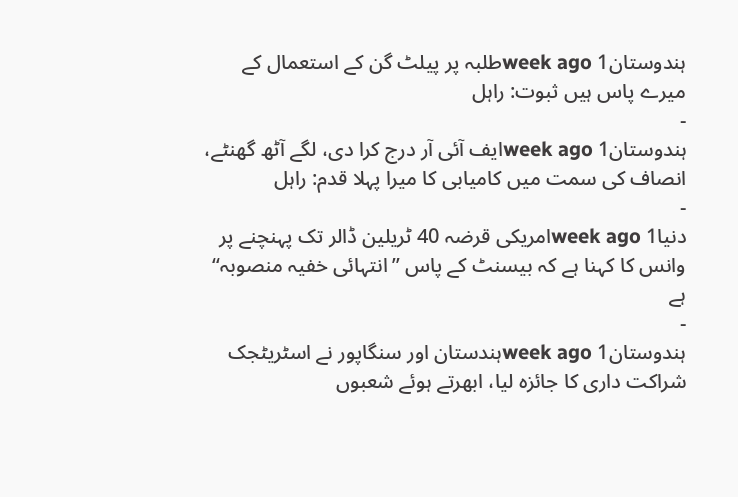ہندوستان1 week agoطلبہ پر پیلٹ گن کے استعمال کے میرے پاس ہیں ثبوت: راہل
-
ہندوستان1 week agoایف آئی آر درج کرا دی، لگے آٹھ گھنٹے، انصاف کی سمت میں کامیابی کا میرا پہلا قدم: راہل
-
دنیا1 week agoامریکی قرضہ 40 ٹریلین ڈالر تک پہنچنے پر وانس کا کہنا ہے کہ بیسنٹ کے پاس ’’انتہائی خفیہ منصوبہ‘‘ ہے
-
ہندوستان1 week agoہندستان اور سنگاپور نے اسٹریٹجک شراکت داری کا جائزہ لیا، ابھرتے ہوئے شعبوں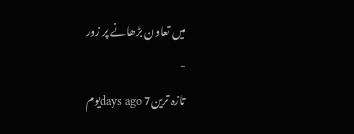میں تعاون بڑھانے پر زور
-
تازہ ترین7 days agoیوم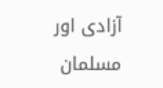آزادی اور مسلمان